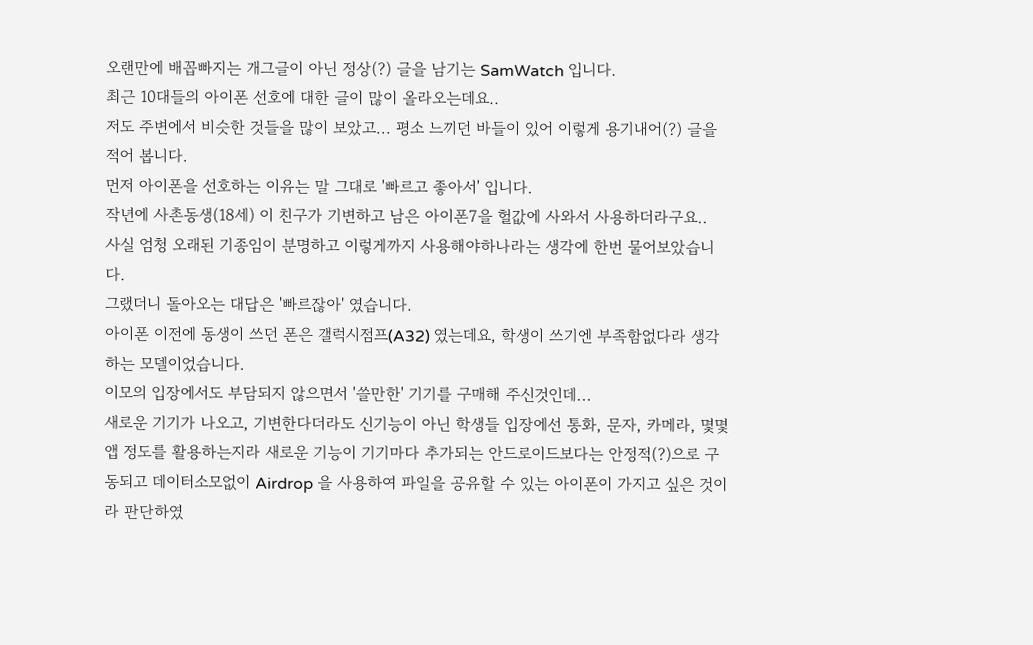오랜만에 배꼽빠지는 개그글이 아닌 정상(?) 글을 남기는 SamWatch 입니다.
최근 10대들의 아이폰 선호에 대한 글이 많이 올라오는데요..
저도 주변에서 비슷한 것들을 많이 보았고... 평소 느끼던 바들이 있어 이렇게 용기내어(?) 글을 적어 봅니다.
먼저 아이폰을 선호하는 이유는 말 그대로 '빠르고 좋아서' 입니다.
작년에 사촌동생(18세) 이 친구가 기변하고 남은 아이폰7을 헐값에 사와서 사용하더라구요..
사실 엄청 오래된 기종임이 분명하고 이렇게까지 사용해야하나라는 생각에 한번 물어보았습니다.
그랬더니 돌아오는 대답은 '빠르잖아' 였습니다.
아이폰 이전에 동생이 쓰던 폰은 갤럭시점프(A32) 였는데요, 학생이 쓰기엔 부족함없다라 생각하는 모델이었습니다.
이모의 입장에서도 부담되지 않으면서 '쓸만한' 기기를 구매해 주신것인데...
새로운 기기가 나오고, 기변한다더라도 신기능이 아닌 학생들 입장에선 통화, 문자, 카메라, 몇몇 앱 정도를 활용하는지라 새로운 기능이 기기마다 추가되는 안드로이드보다는 안정적(?)으로 구동되고 데이터소모없이 Airdrop 을 사용하여 파일을 공유할 수 있는 아이폰이 가지고 싶은 것이라 판단하였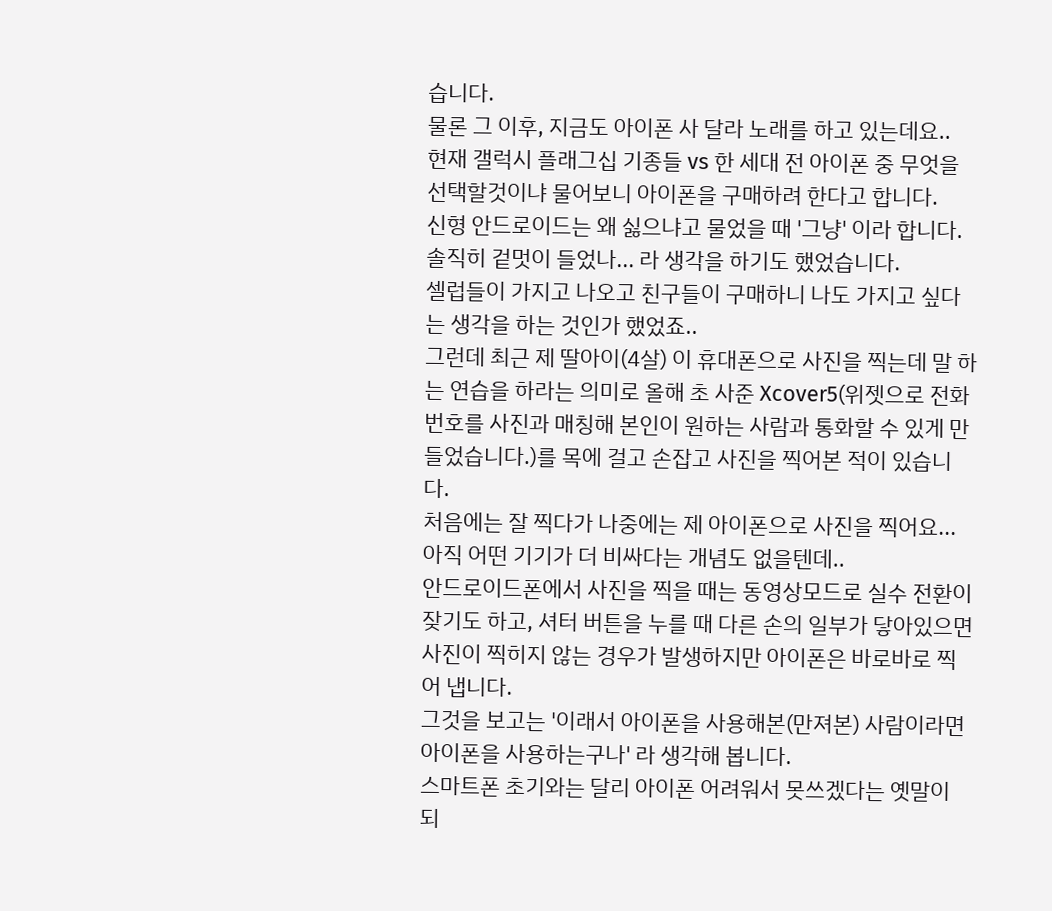습니다.
물론 그 이후, 지금도 아이폰 사 달라 노래를 하고 있는데요..
현재 갤럭시 플래그십 기종들 vs 한 세대 전 아이폰 중 무엇을 선택할것이냐 물어보니 아이폰을 구매하려 한다고 합니다.
신형 안드로이드는 왜 싫으냐고 물었을 때 '그냥' 이라 합니다.
솔직히 겉멋이 들었나... 라 생각을 하기도 했었습니다.
셀럽들이 가지고 나오고 친구들이 구매하니 나도 가지고 싶다는 생각을 하는 것인가 했었죠..
그런데 최근 제 딸아이(4살) 이 휴대폰으로 사진을 찍는데 말 하는 연습을 하라는 의미로 올해 초 사준 Xcover5(위젯으로 전화번호를 사진과 매칭해 본인이 원하는 사람과 통화할 수 있게 만들었습니다.)를 목에 걸고 손잡고 사진을 찍어본 적이 있습니다.
처음에는 잘 찍다가 나중에는 제 아이폰으로 사진을 찍어요...
아직 어떤 기기가 더 비싸다는 개념도 없을텐데..
안드로이드폰에서 사진을 찍을 때는 동영상모드로 실수 전환이 잦기도 하고, 셔터 버튼을 누를 때 다른 손의 일부가 닿아있으면 사진이 찍히지 않는 경우가 발생하지만 아이폰은 바로바로 찍어 냅니다.
그것을 보고는 '이래서 아이폰을 사용해본(만져본) 사람이라면 아이폰을 사용하는구나' 라 생각해 봅니다.
스마트폰 초기와는 달리 아이폰 어려워서 못쓰겠다는 옛말이 되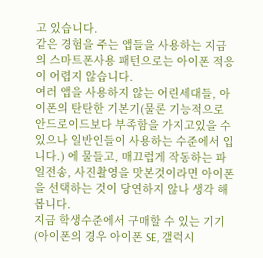고 있습니다.
같은 경험을 주는 앱들을 사용하는 지금의 스마트폰사용 패턴으로는 아이폰 적응이 어렵지 않습니다.
여러 앱을 사용하지 않는 어린세대들, 아이폰의 탄탄한 기본기(물론 기능적으로 안드로이드보다 부족함을 가지고있을 수 있으나 일반인들이 사용하는 수준에서 입니다.) 에 물들고, 매끄럽게 작동하는 파일전송, 사진촬영을 맛본것이라면 아이폰을 선택하는 것이 당연하지 않나 생각 해 봅니다.
지금 학생수준에서 구매할 수 있는 기기(아이폰의 경우 아이폰 SE, 갤럭시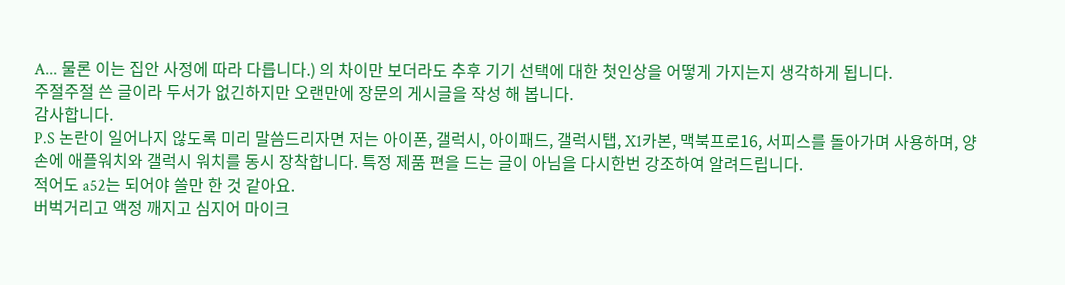A... 물론 이는 집안 사정에 따라 다릅니다.) 의 차이만 보더라도 추후 기기 선택에 대한 첫인상을 어떻게 가지는지 생각하게 됩니다.
주절주절 쓴 글이라 두서가 없긴하지만 오랜만에 장문의 게시글을 작성 해 봅니다.
감사합니다.
P.S 논란이 일어나지 않도록 미리 말씀드리자면 저는 아이폰, 갤럭시, 아이패드, 갤럭시탭, X1카본, 맥북프로16, 서피스를 돌아가며 사용하며, 양손에 애플워치와 갤럭시 워치를 동시 장착합니다. 특정 제품 편을 드는 글이 아님을 다시한번 강조하여 알려드립니다.
적어도 a52는 되어야 쓸만 한 것 같아요.
버벅거리고 액정 깨지고 심지어 마이크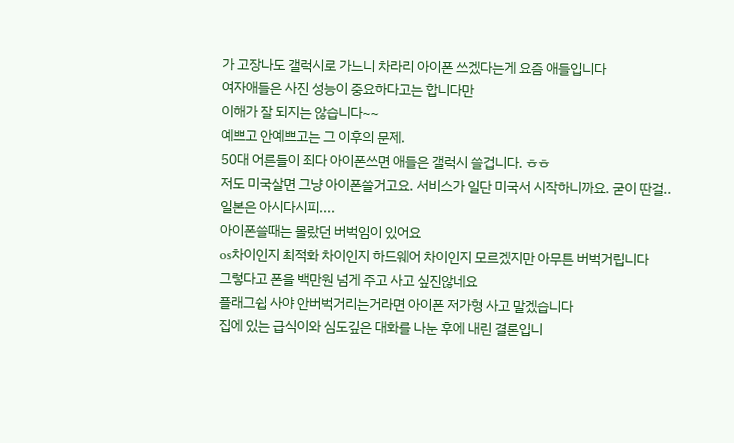가 고장나도 갤럭시로 가느니 차라리 아이폰 쓰겠다는게 요즘 애들입니다
여자애들은 사진 성능이 중요하다고는 합니다만
이해가 잘 되지는 않습니다~~
예쁘고 안예쁘고는 그 이후의 문제.
50대 어른들이 죄다 아이폰쓰면 애들은 갤럭시 쓸겁니다. ㅎㅎ
저도 미국살면 그냥 아이폰쓸거고요. 서비스가 일단 미국서 시작하니까요. 굳이 딴걸..
일본은 아시다시피....
아이폰쓸때는 몰랐던 버벅임이 있어요
os차이인지 최적화 차이인지 하드웨어 차이인지 모르겠지만 아무튼 버벅거립니다
그렇다고 폰을 백만원 넘게 주고 사고 싶진않네요
플래그쉽 사야 안버벅거리는거라면 아이폰 저가형 사고 말겠습니다
집에 있는 급식이와 심도깊은 대화를 나눈 후에 내린 결론입니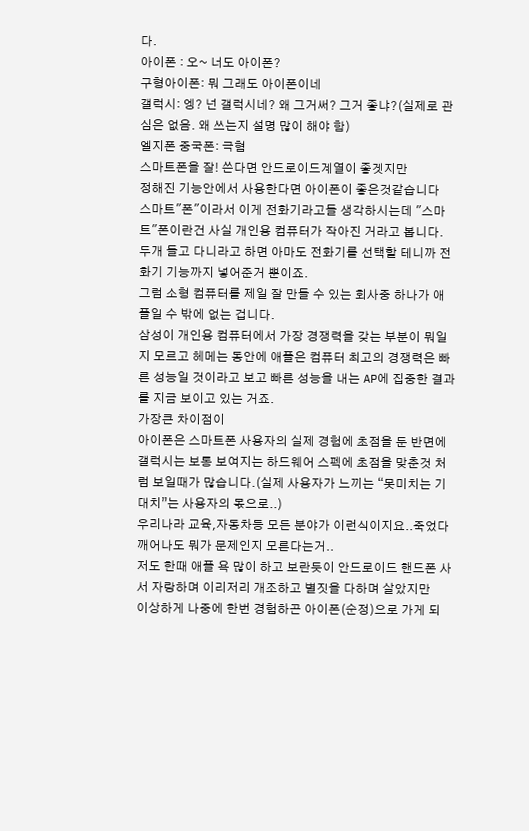다.
아이폰 : 오~ 너도 아이폰?
구형아이폰: 뭐 그래도 아이폰이네
갤럭시: 엥? 넌 갤럭시네? 왜 그거써? 그거 좋냐?(실제로 관심은 없음. 왜 쓰는지 설명 많이 해야 함)
엘지폰 중국폰: 극혐
스마트폰을 잘! 쓴다면 안드로이드계열이 좋겟지만
정해진 기능안에서 사용한다면 아이폰이 좋은것같습니다
스마트"폰"이라서 이게 전화기라고들 생각하시는데 "스마트"폰이란건 사실 개인용 컴퓨터가 작아진 거라고 봅니다. 두개 들고 다니라고 하면 아마도 전화기를 선택할 테니까 전화기 기능까지 넣어준거 뿐이죠.
그럼 소형 컴퓨터를 제일 잘 만들 수 있는 회사중 하나가 애플일 수 밖에 없는 겁니다.
삼성이 개인용 컴퓨터에서 가장 경쟁력을 갖는 부분이 뭐일지 모르고 헤메는 동안에 애플은 컴퓨터 최고의 경쟁력은 빠른 성능일 것이라고 보고 빠른 성능을 내는 AP에 집중한 결과를 지금 보이고 있는 거죠.
가장큰 차이점이
아이폰은 스마트폰 사용자의 실제 경험에 초점을 둔 반면에
갤럭시는 보통 보여지는 하드웨어 스펙에 초점을 맞춘것 처럼 보일때가 많습니다.(실제 사용자가 느끼는 “못미치는 기대치”는 사용자의 몫으로..)
우리나라 교육,자동차등 모든 분야가 이런식이지요..죽었다 깨어나도 뭐가 문제인지 모른다는거..
저도 한때 애플 욕 많이 하고 보란듯이 안드로이드 핸드폰 사서 자랑하며 이리저리 개조하고 별짓을 다하며 살았지만
이상하게 나중에 한번 경험하곤 아이폰(순정)으로 가게 되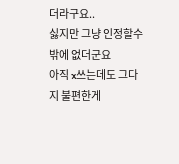더라구요..
싫지만 그냥 인정할수밖에 없더군요
아직 x쓰는데도 그다지 불편한게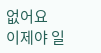없어요
이제야 일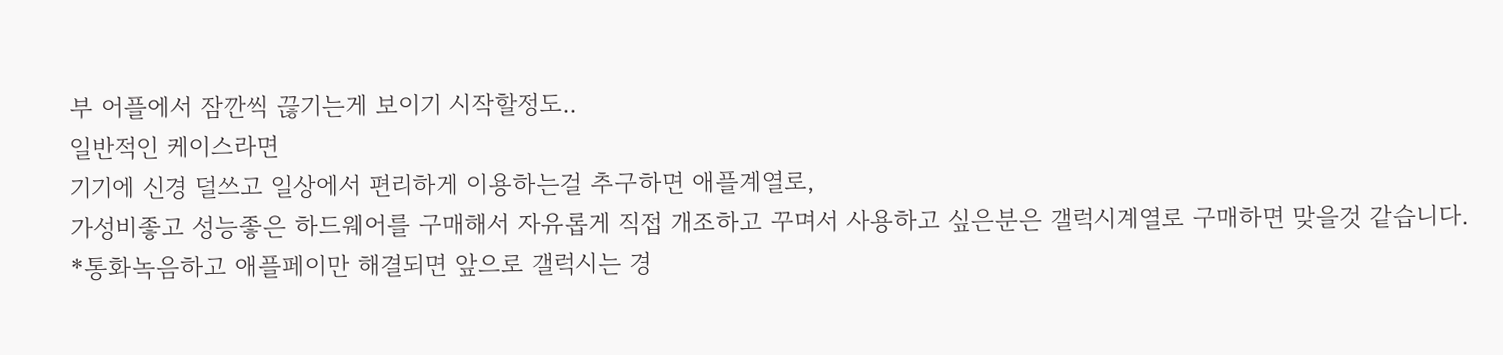부 어플에서 잠깐씩 끊기는게 보이기 시작할정도..
일반적인 케이스라면
기기에 신경 덜쓰고 일상에서 편리하게 이용하는걸 추구하면 애플계열로,
가성비좋고 성능좋은 하드웨어를 구매해서 자유롭게 직접 개조하고 꾸며서 사용하고 싶은분은 갤럭시계열로 구매하면 맞을것 같습니다.
*통화녹음하고 애플페이만 해결되면 앞으로 갤럭시는 경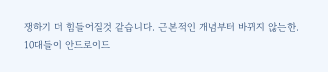쟁하기 더 힘들어질것 같습니다. 근본적인 개념부터 바뀌지 않는한.
10대들이 안드로이드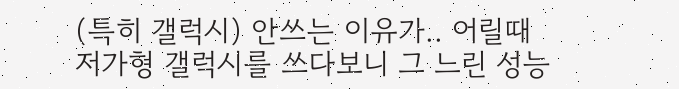(특히 갤럭시) 안쓰는 이유가.. 어릴때 저가형 갤럭시를 쓰다보니 그 느린 성능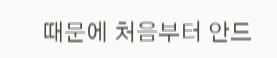때문에 처음부터 안드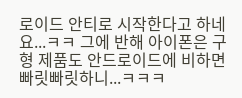로이드 안티로 시작한다고 하네요...ㅋㅋ 그에 반해 아이폰은 구형 제품도 안드로이드에 비하면 빠릿빠릿하니...ㅋㅋㅋ